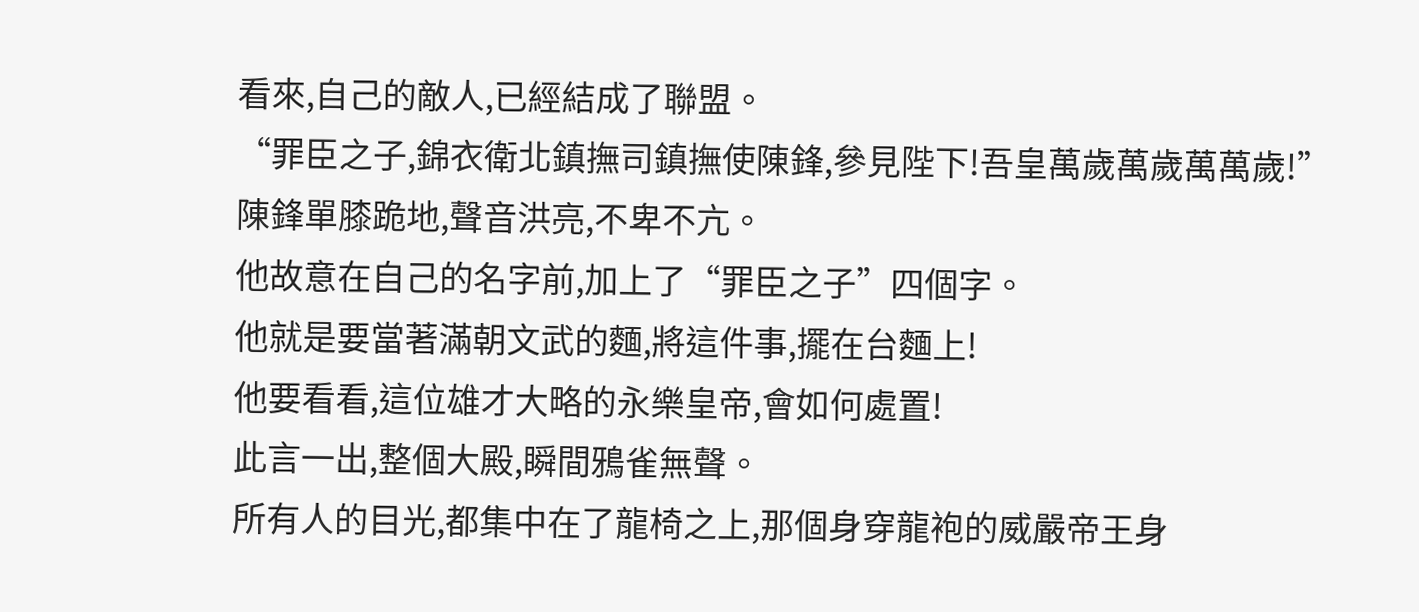看來,自己的敵人,已經結成了聯盟。
“罪臣之子,錦衣衛北鎮撫司鎮撫使陳鋒,參見陛下!吾皇萬歲萬歲萬萬歲!”
陳鋒單膝跪地,聲音洪亮,不卑不亢。
他故意在自己的名字前,加上了“罪臣之子”四個字。
他就是要當著滿朝文武的麵,將這件事,擺在台麵上!
他要看看,這位雄才大略的永樂皇帝,會如何處置!
此言一出,整個大殿,瞬間鴉雀無聲。
所有人的目光,都集中在了龍椅之上,那個身穿龍袍的威嚴帝王身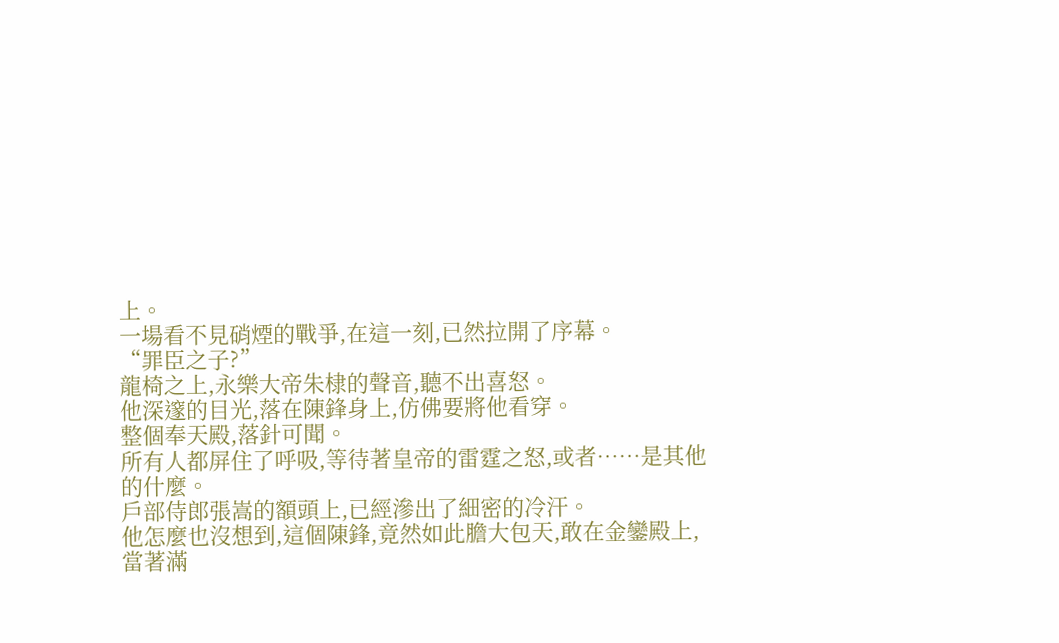上。
一場看不見硝煙的戰爭,在這一刻,已然拉開了序幕。
“罪臣之子?”
龍椅之上,永樂大帝朱棣的聲音,聽不出喜怒。
他深邃的目光,落在陳鋒身上,仿佛要將他看穿。
整個奉天殿,落針可聞。
所有人都屏住了呼吸,等待著皇帝的雷霆之怒,或者……是其他的什麼。
戶部侍郎張嵩的額頭上,已經滲出了細密的冷汗。
他怎麼也沒想到,這個陳鋒,竟然如此膽大包天,敢在金鑾殿上,當著滿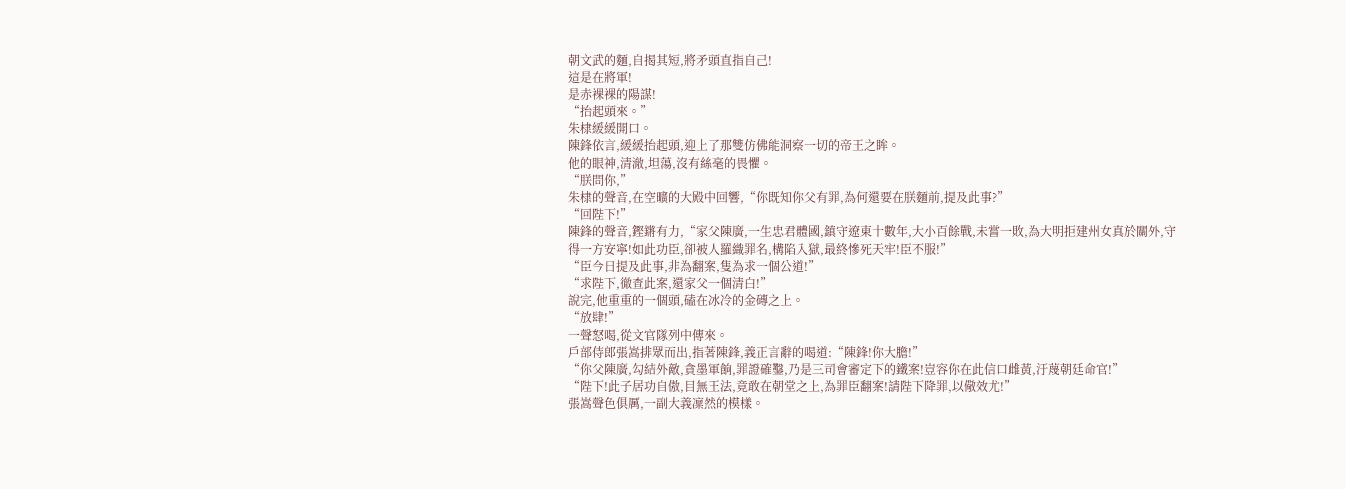朝文武的麵,自揭其短,將矛頭直指自己!
這是在將軍!
是赤裸裸的陽謀!
“抬起頭來。”
朱棣緩緩開口。
陳鋒依言,緩緩抬起頭,迎上了那雙仿佛能洞察一切的帝王之眸。
他的眼神,清澈,坦蕩,沒有絲毫的畏懼。
“朕問你,”
朱棣的聲音,在空曠的大殿中回響,“你既知你父有罪,為何還要在朕麵前,提及此事?”
“回陛下!”
陳鋒的聲音,鏗鏘有力,“家父陳廣,一生忠君體國,鎮守遼東十數年,大小百餘戰,未嘗一敗,為大明拒建州女真於關外,守得一方安寧!如此功臣,卻被人羅織罪名,構陷入獄,最終慘死天牢!臣不服!”
“臣今日提及此事,非為翻案,隻為求一個公道!”
“求陛下,徹查此案,還家父一個清白!”
說完,他重重的一個頭,磕在冰冷的金磚之上。
“放肆!”
一聲怒喝,從文官隊列中傳來。
戶部侍郎張嵩排眾而出,指著陳鋒,義正言辭的喝道:“陳鋒!你大膽!”
“你父陳廣,勾結外敵,貪墨軍餉,罪證確鑿,乃是三司會審定下的鐵案!豈容你在此信口雌黃,汙蔑朝廷命官!”
“陛下!此子居功自傲,目無王法,竟敢在朝堂之上,為罪臣翻案!請陛下降罪,以儆效尤!”
張嵩聲色俱厲,一副大義凜然的模樣。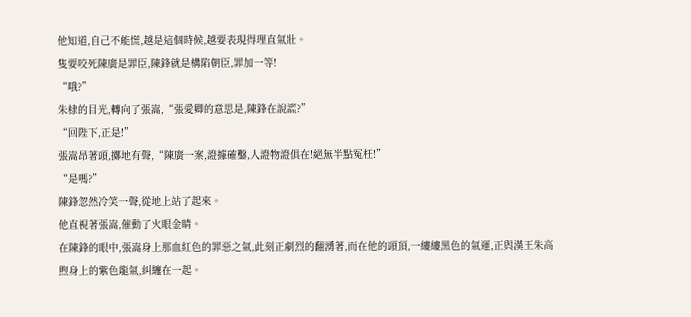他知道,自己不能慌,越是這個時候,越要表現得理直氣壯。
隻要咬死陳廣是罪臣,陳鋒就是構陷朝臣,罪加一等!
“哦?”
朱棣的目光,轉向了張嵩,“張愛卿的意思是,陳鋒在說謊?”
“回陛下,正是!”
張嵩昂著頭,擲地有聲,“陳廣一案,證據確鑿,人證物證俱在!絕無半點冤枉!”
“是嗎?”
陳鋒忽然冷笑一聲,從地上站了起來。
他直視著張嵩,催動了火眼金睛。
在陳鋒的眼中,張嵩身上那血紅色的罪惡之氣,此刻正劇烈的翻湧著,而在他的頭頂,一縷縷黑色的氣運,正與漢王朱高煦身上的紫色龍氣,糾纏在一起。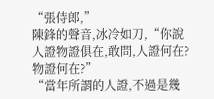“張侍郎,”
陳鋒的聲音,冰冷如刀,“你說人證物證俱在,敢問,人證何在?物證何在?”
“當年所謂的人證,不過是幾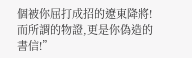個被你屈打成招的遼東降將!而所謂的物證,更是你偽造的書信!”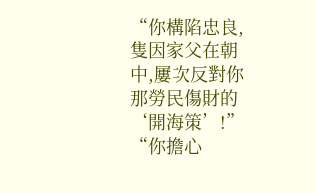“你構陷忠良,隻因家父在朝中,屢次反對你那勞民傷財的‘開海策’!”
“你擔心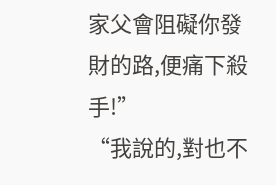家父會阻礙你發財的路,便痛下殺手!”
“我說的,對也不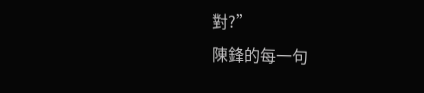對?”
陳鋒的每一句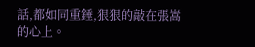話,都如同重錘,狠狠的敲在張嵩的心上。